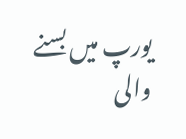یورپ میں بسنے والی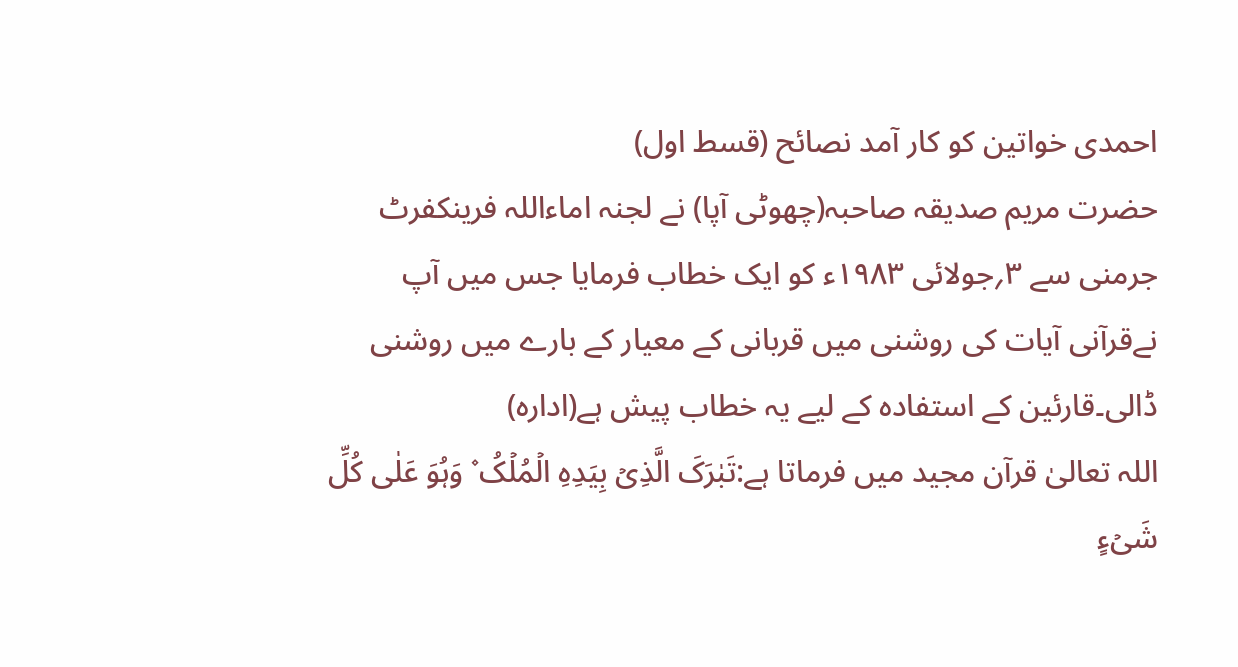احمدی خواتین کو کار آمد نصائح (قسط اول)
حضرت مریم صدیقہ صاحبہ(چھوٹی آپا) نے لجنہ اماءاللہ فرینکفرٹ جرمنی سے ۳؍جولائی ۱۹۸۳ء کو ایک خطاب فرمایا جس میں آپ نےقرآنی آیات کی روشنی میں قربانی کے معیار کے بارے میں روشنی ڈالی۔قارئین کے استفادہ کے لیے یہ خطاب پیش ہے(ادارہ)
اللہ تعالیٰ قرآن مجید میں فرماتا ہے:تَبٰرَکَ الَّذِیۡ بِیَدِہِ الۡمُلۡکُ ۫ وَہُوَ عَلٰی کُلِّ شَیۡءٍ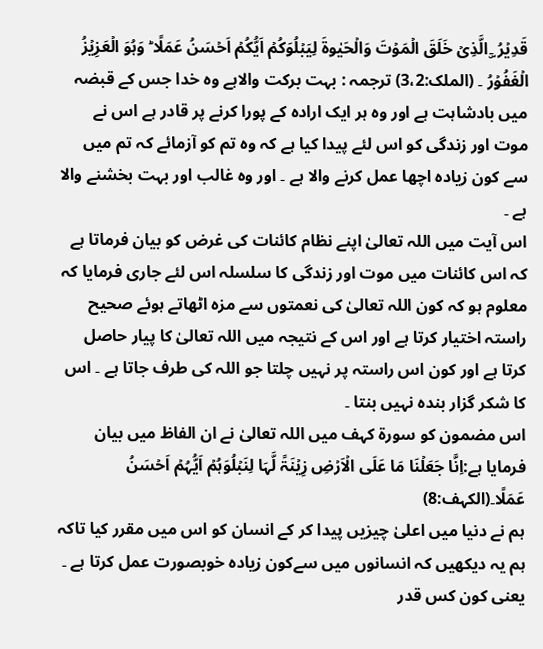قَدِیۡرُ ۔ۣالَّذِیۡ خَلَقَ الۡمَوۡتَ وَالۡحَیٰوۃَ لِیَبۡلُوَکُمۡ اَیُّکُمۡ اَحۡسَنُ عَمَلًا ؕ وَہُوَ الۡعَزِیۡزُ الۡغَفُوۡرُ ۔ (الملک:3،2) ترجمہ : بہت برکت والاہے وہ خدا جس کے قبضہ میں بادشاہت ہے اور وہ ہر ایک ارادہ کے پورا کرنے پر قادر ہے اس نے موت اور زندگی کو اس لئے پیدا کیا ہے کہ وہ تم کو آزمائے کہ تم میں سے کون زیادہ اچھا عمل کرنے والا ہے ۔ اور وہ غالب اور بہت بخشنے والا ہے ۔
اس آیت میں اللہ تعالیٰ اپنے نظام کائنات کی غرض کو بیان فرماتا ہے کہ اس کائنات میں موت اور زندگی کا سلسلہ اس لئے جاری فرمایا کہ معلوم ہو کہ کون اللہ تعالیٰ کی نعمتوں سے مزہ اٹھاتے ہوئے صحیح راستہ اختیار کرتا ہے اور اس کے نتیجہ میں اللہ تعالیٰ کا پیار حاصل کرتا ہے اور کون اس راستہ پر نہیں چلتا جو اللہ کی طرف جاتا ہے ۔ اس کا شکر گزار بندہ نہیں بنتا ۔
اس مضمون کو سورۃ کہف میں اللہ تعالیٰ نے ان الفاظ میں بیان فرمایا ہے:اِنَّا جَعَلۡنَا مَا عَلَی الۡاَرۡضِ زِیۡنَۃً لَّہَا لِنَبۡلُوَہُمۡ اَیُّہُمۡ اَحۡسَنُ عَمَلًا۔(الکہف:8)
ہم نے دنیا میں اعلیٰ چیزیں پیدا کر کے انسان کو اس میں مقرر کیا تاکہ ہم یہ دیکھیں کہ انسانوں میں سےکون زیادہ خوبصورت عمل کرتا ہے ۔ یعنی کون کس قدر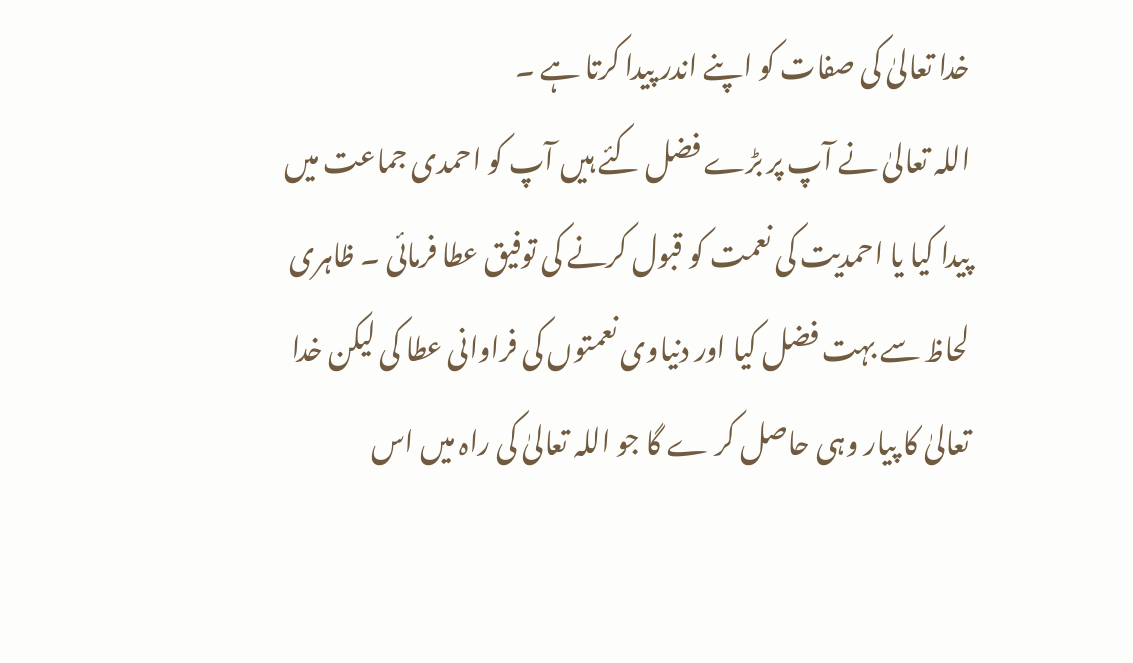خدا تعالیٰ کی صفات کو اپنے اندر پیدا کرتا ہے ۔
اللہ تعالیٰ نے آپ پر بڑے فضل کئے ہیں آپ کو احمدی جماعت میں پیدا کیا یا احمدیت کی نعمت کو قبول کرنے کی توفیق عطا فرمائی ۔ ظاہری لحاظ سے بہت فضل کیا اور دنیاوی نعمتوں کی فراوانی عطا کی لیکن خدا تعالیٰ کا پیار وہی حاصل کر ے گا جو اللہ تعالیٰ کی راہ میں اس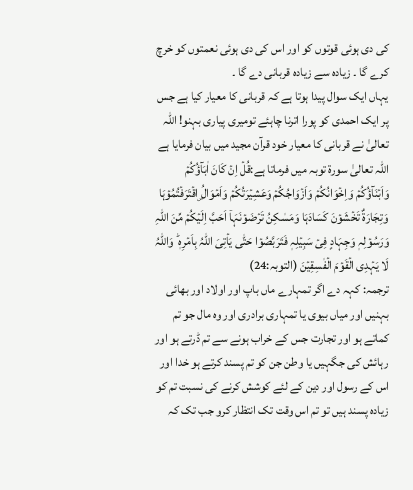کی دی ہوئی قوتوں کو اور اس کی دی ہوئی نعمتوں کو خرچ کرے گا ۔ زیادہ سے زیادہ قربانی دے گا ۔
یہاں ایک سوال پیدا ہوتا ہے کہ قربانی کا معیار کیا ہے جس پر ایک احمدی کو پورا اترنا چاہئے تومیری پیاری بہنو! اللہ تعالیٰ نے قربانی کا معیار خود قرآن مجید میں بیان فرمایا ہے اللہ تعالیٰ سورۃ توبہ میں فرماتا ہے:قُلۡ اِنۡ کَانَ اٰبَآؤُکُمۡ وَاَبۡنَآؤُکُمۡ وَاِخۡوَانُکُمۡ وَاَزۡوَاجُکُمۡ وَعَشِیۡرَتُکُمۡ وَاَمۡوَالُ ۣاقۡتَرَفۡتُمُوۡہَا وَتِجَارَۃٌ تَخۡشَوۡنَ کَسَادَہَا وَمَسٰکِنُ تَرۡضَوۡنَہَاۤ اَحَبَّ اِلَیۡکُمۡ مِّنَ اللّٰہِ وَرَسُوۡلِہٖ وَجِہَادٍ فِیۡ سَبِیۡلِہٖ فَتَرَبَّصُوۡا حَتّٰی یَاۡتِیَ اللّٰہُ بِاَمۡرِہٖ ؕ وَاللّٰہُ لَا یَہۡدِی الۡقَوۡمَ الۡفٰسِقِیۡنَ (التوبہ:24)
ترجمہ: کہہ دے اگر تمہارے ماں باپ اور اولاد اور بھائی بہنیں اور میاں بیوی یا تمہاری برادری اور وہ مال جو تم کماتے ہو اور تجارت جس کے خراب ہونے سے تم ڈرتے ہو اور رہائش کی جگہیں یا وطن جن کو تم پسند کرتے ہو خدا اور اس کے رسول اور دین کے لئے کوشش کرنے کی نسبت تم کو زیادہ پسند ہیں تو تم اس وقت تک انتظار کرو جب تک کہ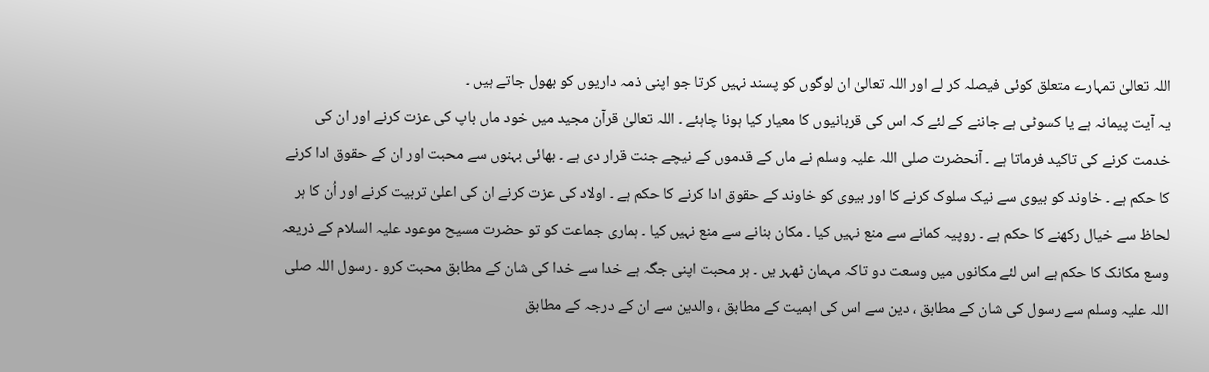اللہ تعالیٰ تمہارے متعلق کوئی فیصلہ کر لے اور اللہ تعالیٰ ان لوگوں کو پسند نہیں کرتا جو اپنی ذمہ داریوں کو بھول جاتے ہیں ۔
یہ آیت پیمانہ ہے یا کسوٹی ہے جاننے کے لئے کہ اس کی قربانیوں کا معیار کیا ہونا چاہئے ۔ اللہ تعالیٰ قرآن مجید میں خود ماں باپ کی عزت کرنے اور ان کی خدمت کرنے کی تاکید فرماتا ہے ۔ آنحضرت صلی اللہ علیہ وسلم نے ماں کے قدموں کے نیچے جنت قرار دی ہے ۔ بھائی بہنوں سے محبت اور ان کے حقوق ادا کرنے کا حکم ہے ۔ خاوند کو بیوی سے نیک سلوک کرنے کا اور بیوی کو خاوند کے حقوق ادا کرنے کا حکم ہے ۔ اولاد کی عزت کرنے ان کی اعلیٰ تربیت کرنے اور اُن کا ہر لحاظ سے خیال رکھنے کا حکم ہے ۔ روپیہ کمانے سے منع نہیں کیا ۔ مکان بنانے سے منع نہیں کیا ۔ ہماری جماعت کو تو حضرت مسیح موعود علیہ السلام کے ذریعہ وسع مکانک کا حکم ہے اس لئے مکانوں میں وسعت دو تاکہ مہمان ٹھہر یں ۔ ہر محبت اپنی جگہ ہے خدا سے خدا کی شان کے مطابق محبت کرو ۔ رسول اللہ صلی اللہ علیہ وسلم سے رسول کی شان کے مطابق ، دین سے اس کی اہمیت کے مطابق ، والدین سے ان کے درجہ کے مطابق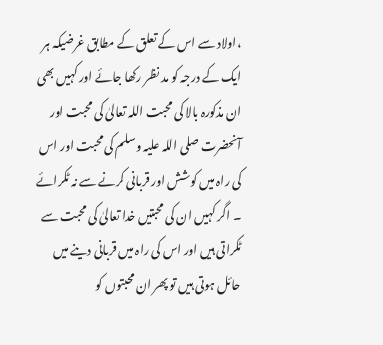،اولاد سے اس کے تعلق کے مطابق غرضیکہ ہر ایک کے درجہ کو مد نظر رکھا جائے اور کہیں بھی ان مذکورہ بالا کی محبت اللہ تعالیٰ کی محبت اور آنحضرت صلی اللہ علیہ وسلم کی محبت اور اس کی راہ میں کوشش اور قربانی کرنے سے نہ ٹکرائے ۔ اگر کہیں ان کی محبتیں خدا تعالیٰ کی محبت سے ٹکراتی ہیں اور اس کی راہ میں قربانی دینے میں حائل ہوتی ہیں تو پھر ان محبتوں کو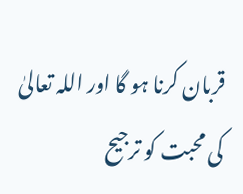قربان کرنا ہو گا اور اللہ تعالیٰ کی محبت کو ترجیح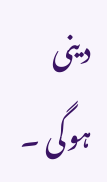دینی ہوگی ۔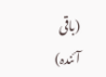(باقی آئندہ)